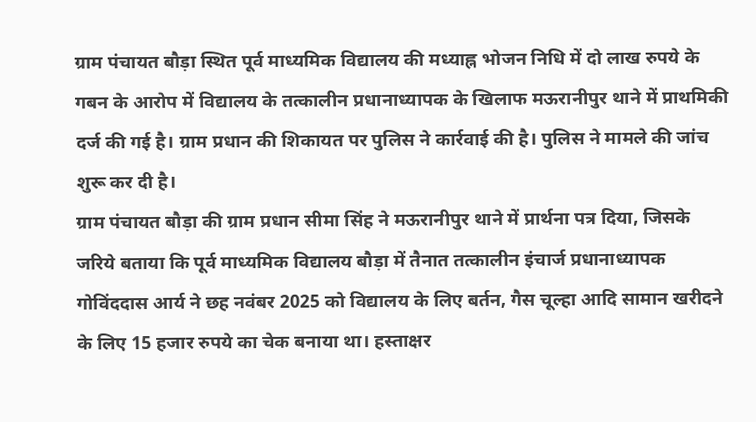ग्राम पंचायत बौड़ा स्थित पूर्व माध्यमिक विद्यालय की मध्याह्न भोजन निधि में दो लाख रुपये के गबन के आरोप में विद्यालय के तत्कालीन प्रधानाध्यापक के खिलाफ मऊरानीपुर थाने में प्राथमिकी दर्ज की गई है। ग्राम प्रधान की शिकायत पर पुलिस ने कार्रवाई की है। पुलिस ने मामले की जांच शुरू कर दी है।
ग्राम पंचायत बौड़ा की ग्राम प्रधान सीमा सिंह ने मऊरानीपुर थाने में प्रार्थना पत्र दिया, जिसके जरिये बताया कि पूर्व माध्यमिक विद्यालय बौड़ा में तैनात तत्कालीन इंचार्ज प्रधानाध्यापक गोविंददास आर्य ने छह नवंबर 2025 को विद्यालय के लिए बर्तन, गैस चूल्हा आदि सामान खरीदने के लिए 15 हजार रुपये का चेक बनाया था। हस्ताक्षर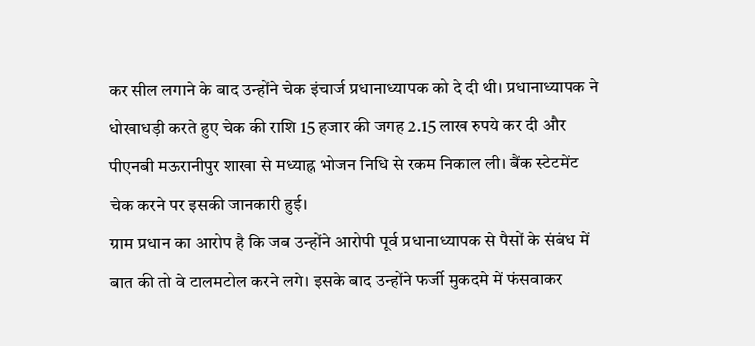कर सील लगाने के बाद उन्होंने चेक इंचार्ज प्रधानाध्यापक को दे दी थी। प्रधानाध्यापक ने धोखाधड़ी करते हुए चेक की राशि 15 हजार की जगह 2.15 लाख रुपये कर दी और पीएनबी मऊरानीपुर शाखा से मध्याह्न भोजन निधि से रकम निकाल ली। बैंक स्टेटमेंट चेक करने पर इसकी जानकारी हुई।
ग्राम प्रधान का आरोप है कि जब उन्होंने आरोपी पूर्व प्रधानाध्यापक से पैसों के संबंध में बात की तो वे टालमटोल करने लगे। इसके बाद उन्होंने फर्जी मुकदमे में फंसवाकर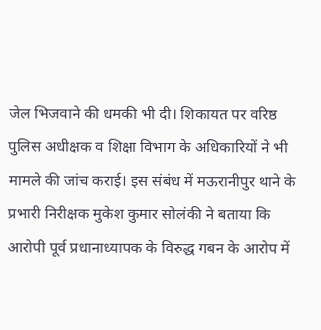जेल भिजवाने की धमकी भी दी। शिकायत पर वरिष्ठ पुलिस अधीक्षक व शिक्षा विभाग के अधिकारियों ने भी मामले की जांच कराई। इस संबंध में मऊरानीपुर थाने के प्रभारी निरीक्षक मुकेश कुमार सोलंकी ने बताया कि आरोपी पूर्व प्रधानाध्यापक के विरुद्ध गबन के आरोप में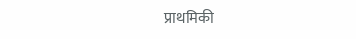प्राथमिकी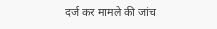दर्ज कर मामले की जांच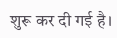शुरू कर दी गई है।